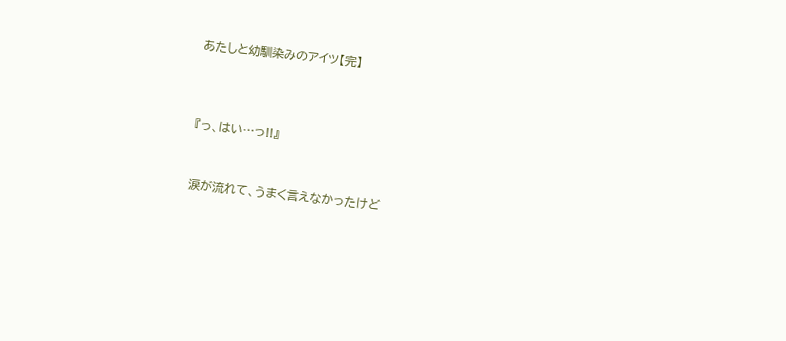あたしと幼馴染みのアイツ【完】



『っ、はい…っ!!』


涙が流れて、うまく言えなかったけど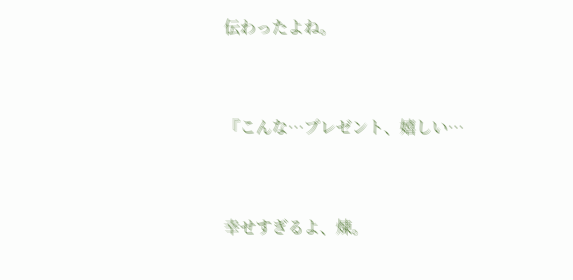伝わったよね。


『こんな…プレゼント、嬉しい…


幸せすぎるよ、煉。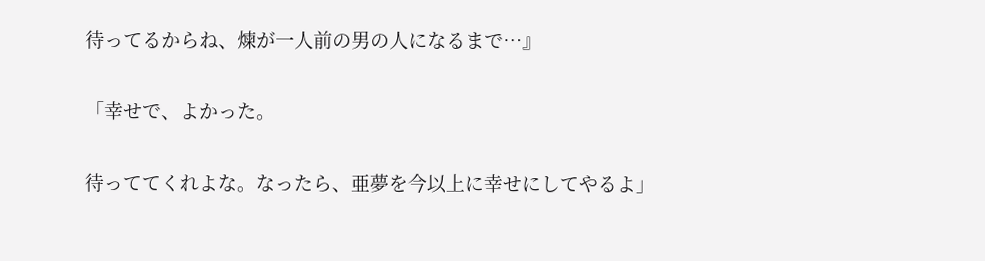待ってるからね、煉が一人前の男の人になるまで…』


「幸せで、よかった。


待っててくれよな。なったら、亜夢を今以上に幸せにしてやるよ」